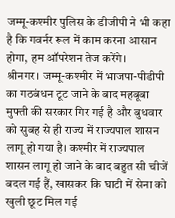जम्मू-कश्मीर पुलिस के डीजीपी ने भी कहा है कि गवर्नर रूल में काम करना आसान होगा, हम ऑपरेशन तेज करेंगे।
श्रीनगर। जम्मू-कश्मीर में भाजपा-पीडीपी का गठबंधन टूट जाने के बाद महबूबा मुफ्ती की सरकार गिर गई है और बुधवार को सुबह से ही राज्य में राज्यपाल शासन लागू हो गया है। कश्मीर में राज्यपाल शासन लागू हो जाने के बाद बहुत सी चीजें बदल गई हैं, खासकर कि घाटी में सेना को खुली छूट मिल गई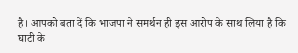है। आपको बता दें कि भाजपा ने समर्थन ही इस आरोप के साथ लिया है कि घाटी के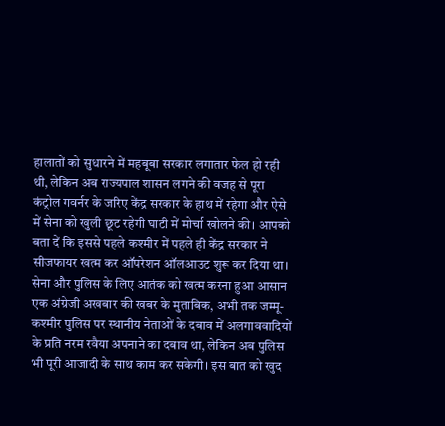हालातों को सुधारने में महबूबा सरकार लगातार फेल हो रही थी, लेकिन अब राज्यपाल शासन लगने की वजह से पूरा कंट्रोल गवर्नर के जरिए केंद्र सरकार के हाथ में रहेगा और ऐसे में सेना को खुली छूट रहेगी घाटी में मोर्चा खोलने की। आपको बता दें कि इससे पहले कश्मीर में पहले ही केंद्र सरकार ने सीजफायर खत्म कर ऑपरेशन ऑलआउट शुरू कर दिया था।
सेना और पुलिस के लिए आतंक को खत्म करना हुआ आसान
एक अंग्रेजी अखबार की खबर के मुताबिक, अभी तक जम्मू-कश्मीर पुलिस पर स्थानीय नेताओं के दबाव में अलगाववादियों के प्रति नरम रवैया अपनाने का दबाव था, लेकिन अब पुलिस भी पूरी आजादी के साथ काम कर सकेगी। इस बात को खुद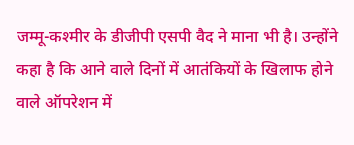जम्मू-कश्मीर के डीजीपी एसपी वैद ने माना भी है। उन्होंने कहा है कि आने वाले दिनों में आतंकियों के खिलाफ होने वाले ऑपरेशन में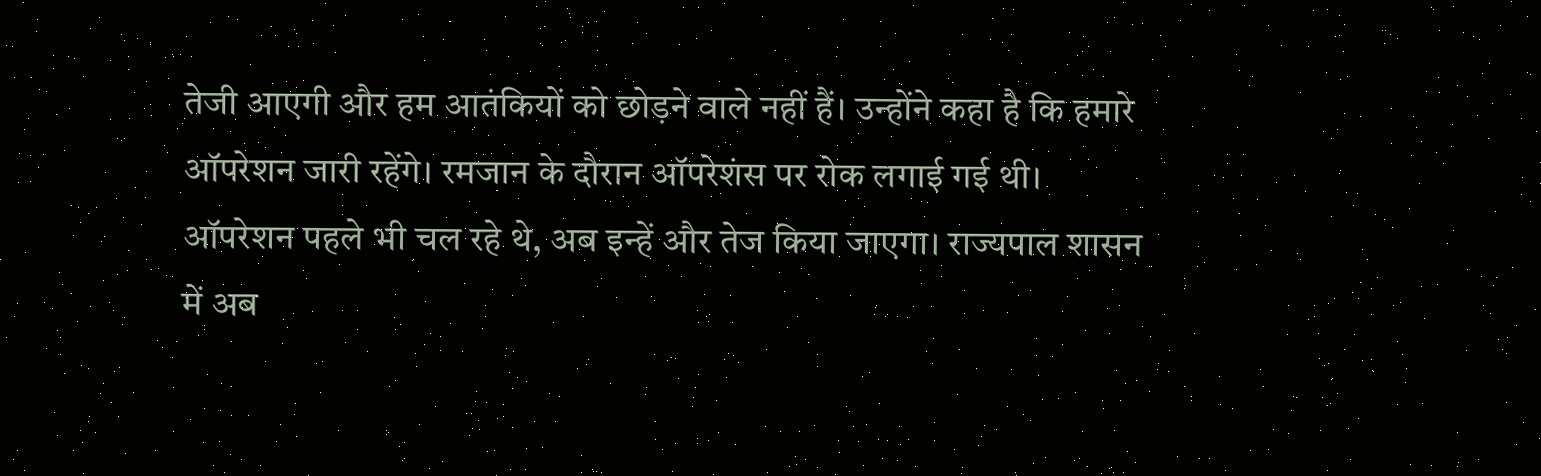तेजी आएगी और हम आतंकियों को छोड़ने वाले नहीं हैं। उन्होंने कहा है कि हमारे ऑपरेशन जारी रहेंगे। रमजान के दौरान ऑपरेशंस पर रोक लगाई गई थी। ऑपरेशन पहले भी चल रहे थे, अब इन्हें और तेज किया जाएगा। राज्यपाल शासन में अब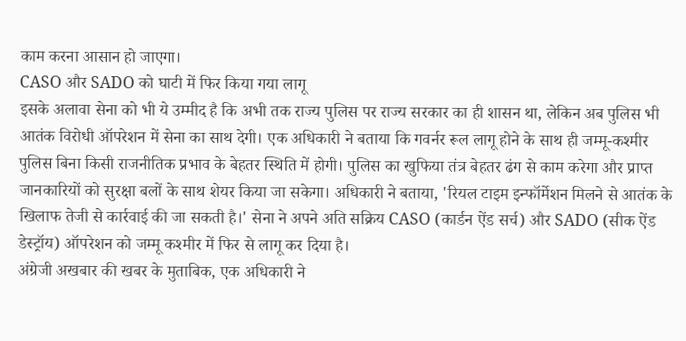काम करना आसान हो जाएगा।
CASO और SADO को घाटी में फिर किया गया लागू
इसके अलावा सेना को भी ये उम्मीद है कि अभी तक राज्य पुलिस पर राज्य सरकार का ही शासन था, लेकिन अब पुलिस भी आतंक विरोधी ऑपरेशन में सेना का साथ देगी। एक अधिकारी ने बताया कि गवर्नर रूल लागू होने के साथ ही जम्मू-कश्मीर पुलिस बिना किसी राजनीतिक प्रभाव के बेहतर स्थिति में होगी। पुलिस का खुफिया तंत्र बेहतर ढंग से काम करेगा और प्राप्त जानकारियों को सुरक्षा बलों के साथ शेयर किया जा सकेगा। अधिकारी ने बताया, 'रियल टाइम इन्फॉर्मेशन मिलने से आतंक के खिलाफ तेजी से कार्रवाई की जा सकती है।' सेना ने अपने अति सक्रिय CASO (कार्डन ऐंड सर्च) और SADO (सीक ऐंड डेस्ट्रॉय) ऑपरेशन को जम्मू कश्मीर में फिर से लागू कर दिया है।
अंग्रेजी अखबार की खबर के मुताबिक, एक अधिकारी ने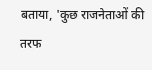बताया, 'कुछ राजनेताओं की तरफ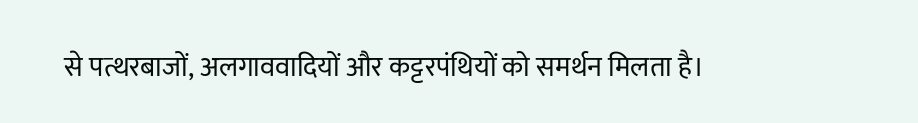से पत्थरबाजों, अलगाववादियों और कट्टरपंथियों को समर्थन मिलता है।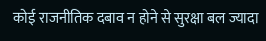कोई राजनीतिक दबाव न होने से सुरक्षा बल ज्यादा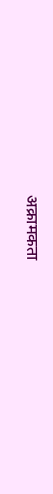अक्रामकता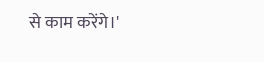से काम करेंगे।'